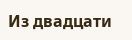Из двадцати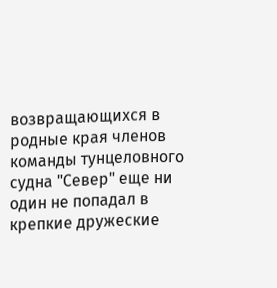возвращающихся в родные края членов команды тунцеловного судна "Север" еще ни один не попадал в крепкие дружеские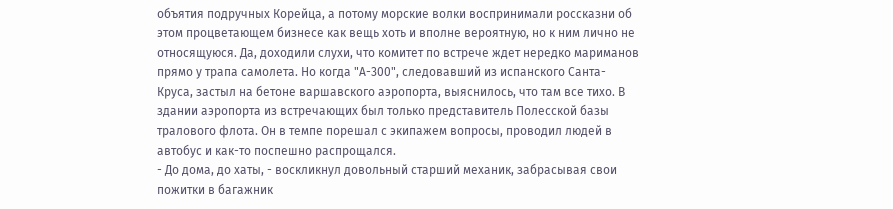объятия подручных Корейца, а потому морские волки воспринимали россказни об этом процветающем бизнесе как вещь хоть и вполне вероятную, но к ним лично не относящуюся. Да, доходили слухи, что комитет по встрече ждет нередко мариманов прямо у трапа самолета. Но когда "А-300", следовавший из испанского Санта-Круса, застыл на бетоне варшавского аэропорта, выяснилось, что там все тихо. В здании аэропорта из встречающих был только представитель Полесской базы тралового флота. Он в темпе порешал с экипажем вопросы, проводил людей в автобус и как-то поспешно распрощался.
- До дома, до хаты, - воскликнул довольный старший механик, забрасывая свои пожитки в багажник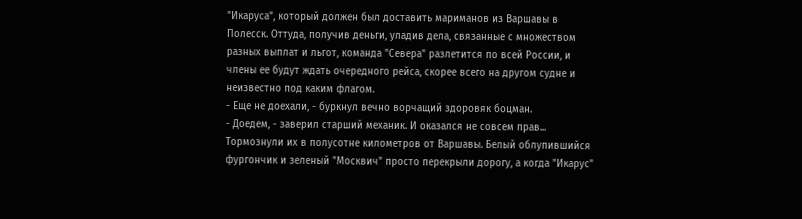"Икаруса", который должен был доставить мариманов из Варшавы в Полесск. Оттуда, получив деньги, уладив дела, связанные с множеством разных выплат и льгот, команда "Севера" разлетится по всей России, и члены ее будут ждать очередного рейса, скорее всего на другом судне и неизвестно под каким флагом.
- Еще не доехали, - буркнул вечно ворчащий здоровяк боцман.
- Доедем, - заверил старший механик. И оказался не совсем прав... Тормознули их в полусотне километров от Варшавы. Белый облупившийся фургончик и зеленый "Москвич" просто перекрыли дорогу, а когда "Икарус"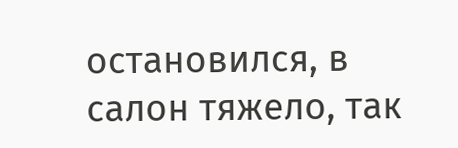остановился, в салон тяжело, так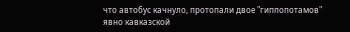что автобус качнуло, протопали двое "гиппопотамов" явно кавказской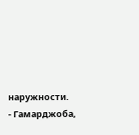наружности.
- Гамарджоба,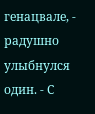генацвале, - радушно улыбнулся один. - С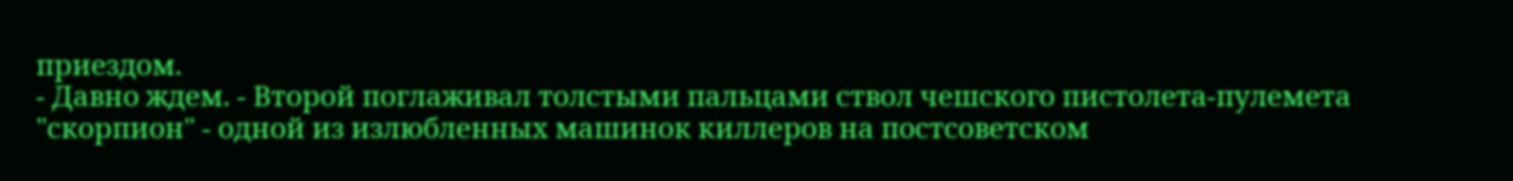приездом.
- Давно ждем. - Второй поглаживал толстыми пальцами ствол чешского пистолета-пулемета "скорпион" - одной из излюбленных машинок киллеров на постсоветском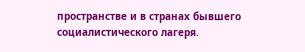пространстве и в странах бывшего социалистического лагеря.